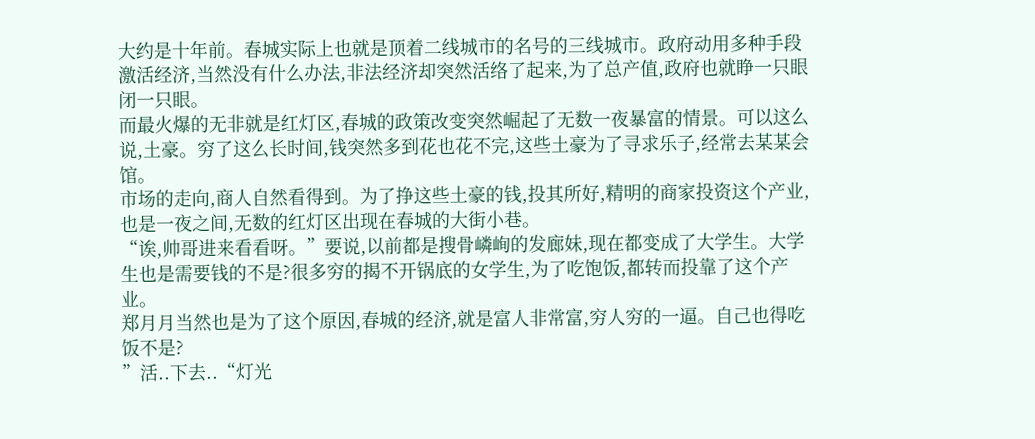大约是十年前。春城实际上也就是顶着二线城市的名号的三线城市。政府动用多种手段激活经济,当然没有什么办法,非法经济却突然活络了起来,为了总产值,政府也就睁一只眼闭一只眼。
而最火爆的无非就是红灯区,春城的政策改变突然崛起了无数一夜暴富的情景。可以这么说,土豪。穷了这么长时间,钱突然多到花也花不完,这些土豪为了寻求乐子,经常去某某会馆。
市场的走向,商人自然看得到。为了挣这些土豪的钱,投其所好,精明的商家投资这个产业,也是一夜之间,无数的红灯区出现在春城的大街小巷。
“诶,帅哥进来看看呀。”要说,以前都是搜骨嶙峋的发廊妹,现在都变成了大学生。大学生也是需要钱的不是?很多穷的揭不开锅底的女学生,为了吃饱饭,都转而投靠了这个产业。
郑月月当然也是为了这个原因,春城的经济,就是富人非常富,穷人穷的一逼。自己也得吃饭不是?
”活..下去..“灯光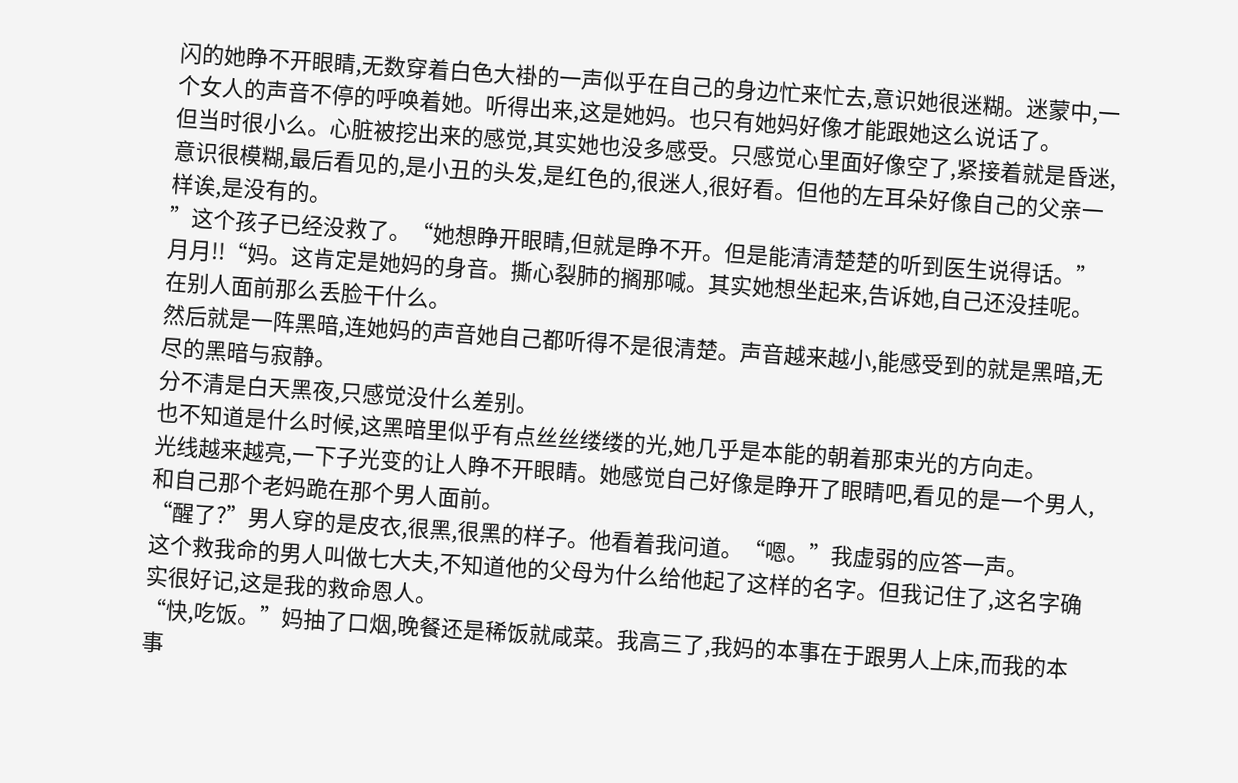闪的她睁不开眼睛,无数穿着白色大褂的一声似乎在自己的身边忙来忙去,意识她很迷糊。迷蒙中,一个女人的声音不停的呼唤着她。听得出来,这是她妈。也只有她妈好像才能跟她这么说话了。
但当时很小么。心脏被挖出来的感觉,其实她也没多感受。只感觉心里面好像空了,紧接着就是昏迷,意识很模糊,最后看见的,是小丑的头发,是红色的,很迷人,很好看。但他的左耳朵好像自己的父亲一样诶,是没有的。
”这个孩子已经没救了。“她想睁开眼睛,但就是睁不开。但是能清清楚楚的听到医生说得话。”月月!!“妈。这肯定是她妈的身音。撕心裂肺的搁那喊。其实她想坐起来,告诉她,自己还没挂呢。在别人面前那么丢脸干什么。
然后就是一阵黑暗,连她妈的声音她自己都听得不是很清楚。声音越来越小,能感受到的就是黑暗,无尽的黑暗与寂静。
分不清是白天黑夜,只感觉没什么差别。
也不知道是什么时候,这黑暗里似乎有点丝丝缕缕的光,她几乎是本能的朝着那束光的方向走。
光线越来越亮,一下子光变的让人睁不开眼睛。她感觉自己好像是睁开了眼睛吧,看见的是一个男人,和自己那个老妈跪在那个男人面前。
“醒了?”男人穿的是皮衣,很黑,很黑的样子。他看着我问道。“嗯。”我虚弱的应答一声。
这个救我命的男人叫做七大夫,不知道他的父母为什么给他起了这样的名字。但我记住了,这名字确实很好记,这是我的救命恩人。
“快,吃饭。”妈抽了口烟,晚餐还是稀饭就咸菜。我高三了,我妈的本事在于跟男人上床,而我的本事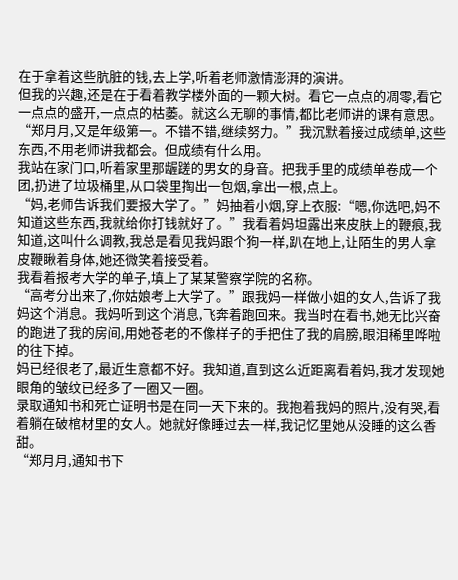在于拿着这些肮脏的钱,去上学,听着老师激情澎湃的演讲。
但我的兴趣,还是在于看着教学楼外面的一颗大树。看它一点点的凋零,看它一点点的盛开,一点点的枯萎。就这么无聊的事情,都比老师讲的课有意思。
“郑月月,又是年级第一。不错不错,继续努力。”我沉默着接过成绩单,这些东西,不用老师讲我都会。但成绩有什么用。
我站在家门口,听着家里那龌蹉的男女的身音。把我手里的成绩单卷成一个团,扔进了垃圾桶里,从口袋里掏出一包烟,拿出一根,点上。
“妈,老师告诉我们要报大学了。”妈抽着小烟,穿上衣服:“嗯,你选吧,妈不知道这些东西,我就给你打钱就好了。”我看着妈坦露出来皮肤上的鞭痕,我知道,这叫什么调教,我总是看见我妈跟个狗一样,趴在地上,让陌生的男人拿皮鞭瞅着身体,她还微笑着接受着。
我看着报考大学的单子,填上了某某警察学院的名称。
“高考分出来了,你姑娘考上大学了。”跟我妈一样做小姐的女人,告诉了我妈这个消息。我妈听到这个消息,飞奔着跑回来。我当时在看书,她无比兴奋的跑进了我的房间,用她苍老的不像样子的手把住了我的肩膀,眼泪稀里哗啦的往下掉。
妈已经很老了,最近生意都不好。我知道,直到这么近距离看着妈,我才发现她眼角的皱纹已经多了一圈又一圈。
录取通知书和死亡证明书是在同一天下来的。我抱着我妈的照片,没有哭,看着躺在破棺材里的女人。她就好像睡过去一样,我记忆里她从没睡的这么香甜。
“郑月月,通知书下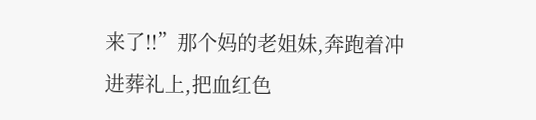来了!!”那个妈的老姐妹,奔跑着冲进葬礼上,把血红色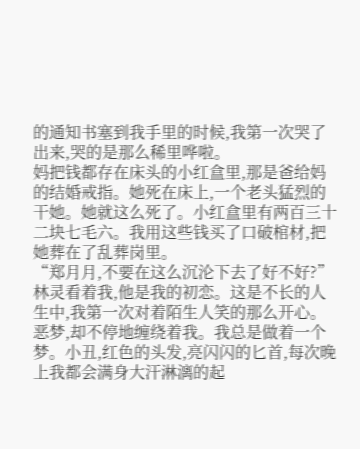的通知书塞到我手里的时候,我第一次哭了出来,哭的是那么稀里哗啦。
妈把钱都存在床头的小红盒里,那是爸给妈的结婚戒指。她死在床上,一个老头猛烈的干她。她就这么死了。小红盒里有两百三十二块七毛六。我用这些钱买了口破棺材,把她葬在了乱葬岗里。
“郑月月,不要在这么沉沦下去了好不好?”林灵看着我,他是我的初恋。这是不长的人生中,我第一次对着陌生人笑的那么开心。恶梦,却不停地缠绕着我。我总是做着一个梦。小丑,红色的头发,亮闪闪的匕首,每次晚上我都会满身大汗淋漓的起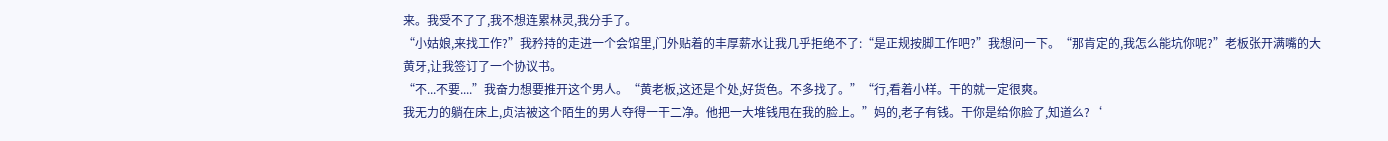来。我受不了了,我不想连累林灵,我分手了。
“小姑娘,来找工作?”我矜持的走进一个会馆里,门外贴着的丰厚薪水让我几乎拒绝不了:“是正规按脚工作吧?”我想问一下。“那肯定的,我怎么能坑你呢?”老板张开满嘴的大黄牙,让我签订了一个协议书。
“不...不要....”我奋力想要推开这个男人。“黄老板,这还是个处,好货色。不多找了。”“行,看着小样。干的就一定很爽。
我无力的躺在床上,贞洁被这个陌生的男人夺得一干二净。他把一大堆钱甩在我的脸上。”妈的,老子有钱。干你是给你脸了,知道么?‘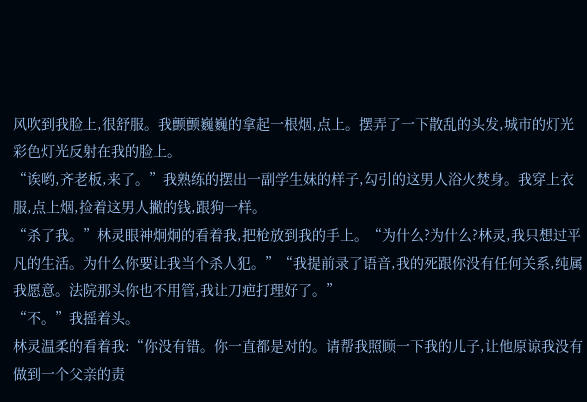风吹到我脸上,很舒服。我颤颤巍巍的拿起一根烟,点上。摆弄了一下散乱的头发,城市的灯光彩色灯光反射在我的脸上。
“诶哟,齐老板,来了。”我熟练的摆出一副学生妹的样子,勾引的这男人浴火焚身。我穿上衣服,点上烟,捡着这男人撇的钱,跟狗一样。
“杀了我。”林灵眼神炯炯的看着我,把枪放到我的手上。“为什么?为什么?林灵,我只想过平凡的生活。为什么你要让我当个杀人犯。”“我提前录了语音,我的死跟你没有任何关系,纯属我愿意。法院那头你也不用管,我让刀疤打理好了。”
“不。”我摇着头。
林灵温柔的看着我:“你没有错。你一直都是对的。请帮我照顾一下我的儿子,让他原谅我没有做到一个父亲的责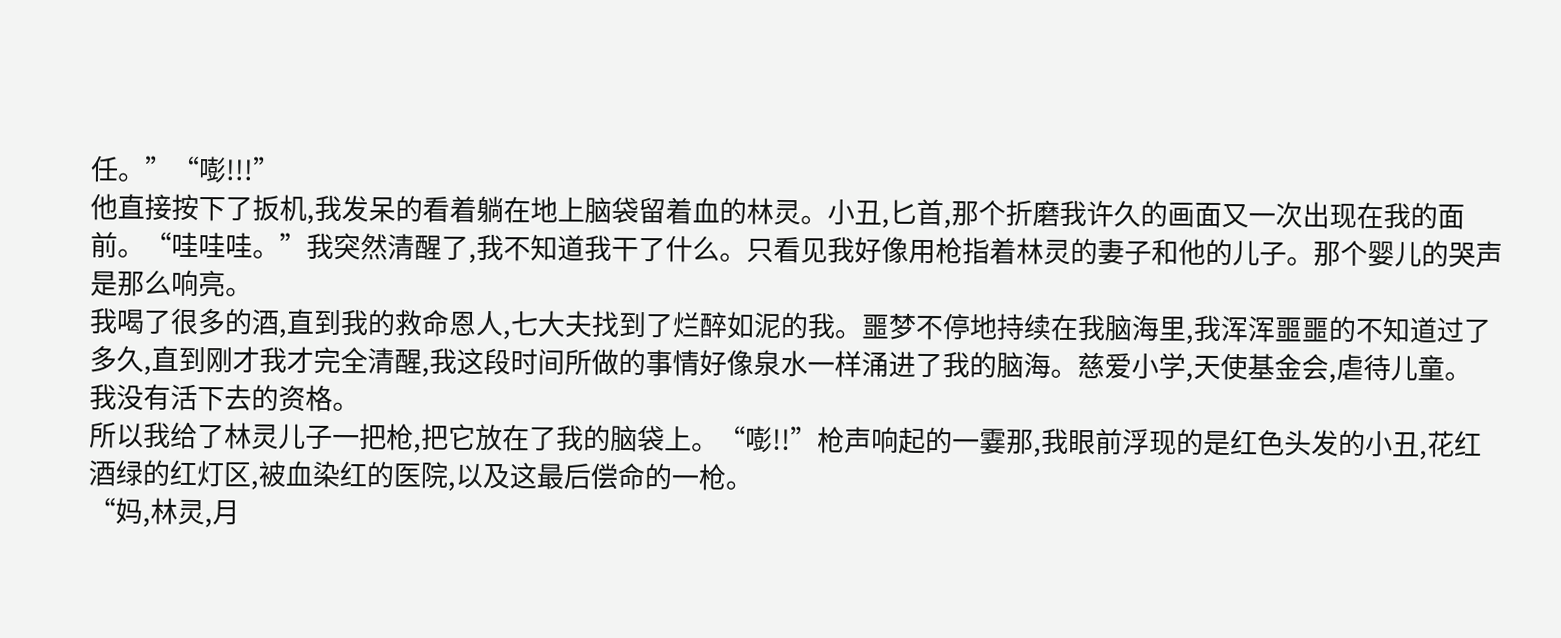任。”“嘭!!!”
他直接按下了扳机,我发呆的看着躺在地上脑袋留着血的林灵。小丑,匕首,那个折磨我许久的画面又一次出现在我的面前。“哇哇哇。”我突然清醒了,我不知道我干了什么。只看见我好像用枪指着林灵的妻子和他的儿子。那个婴儿的哭声是那么响亮。
我喝了很多的酒,直到我的救命恩人,七大夫找到了烂醉如泥的我。噩梦不停地持续在我脑海里,我浑浑噩噩的不知道过了多久,直到刚才我才完全清醒,我这段时间所做的事情好像泉水一样涌进了我的脑海。慈爱小学,天使基金会,虐待儿童。
我没有活下去的资格。
所以我给了林灵儿子一把枪,把它放在了我的脑袋上。“嘭!!”枪声响起的一霎那,我眼前浮现的是红色头发的小丑,花红酒绿的红灯区,被血染红的医院,以及这最后偿命的一枪。
“妈,林灵,月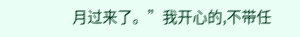月过来了。”我开心的,不带任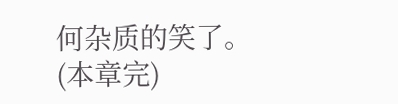何杂质的笑了。
(本章完)